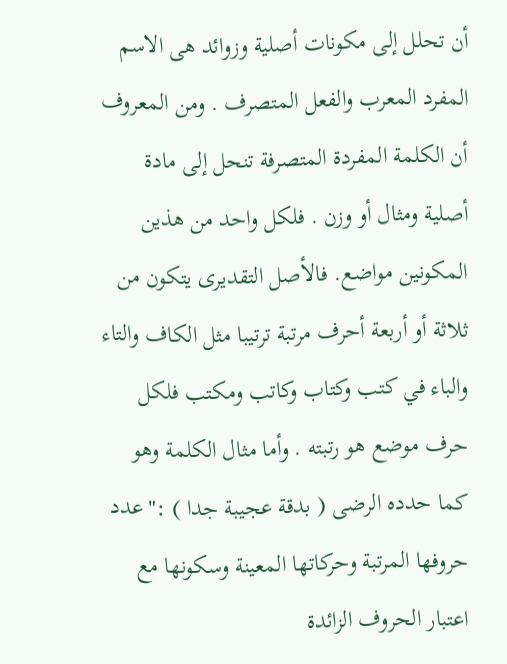أن تحلل إلى مكونات أصلية وزوائد هى الاسم المفرد المعرب والفعل المتصرف . ومن المعروف أن الكلمة المفردة المتصرفة تنحل إلى مادة أصلية ومثال أو وزن . فلكل واحد من هذين المكونين مواضع. فالأصل التقديرى يتكون من ثلاثة أو أربعة أحرف مرتبة ترتيبا مثل الكاف والتاء والباء في كتب وكتاب وكاتب ومكتب فلكل حرف موضع هو رتبته . وأما مثال الكلمة وهو كما حدده الرضى ( بدقة عجيبة جدا ) :"عدد حروفها المرتبة وحركاتها المعينة وسكونها مع اعتبار الحروف الزائدة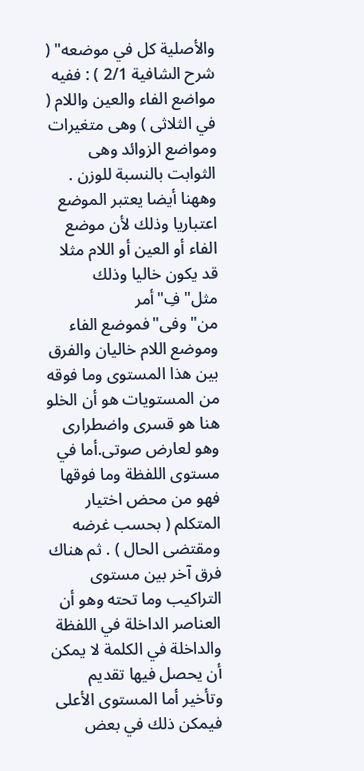والأصلية كل في موضعه" ( شرح الشافية 2/1 ) : ففيه مواضع الفاء والعين واللام ( في الثلاثى ) وهى متغيرات ومواضع الزوائد وهى الثوابت بالنسبة للوزن . وههنا أيضا يعتبر الموضع اعتباريا وذلك لأن موضع الفاء أو العين أو اللام مثلا قد يكون خاليا وذلك مثل"فِ"أمر من"وفى"فموضع الفاء
وموضع اللام خاليان والفرق بين هذا المستوى وما فوقه من المستويات هو أن الخلو هنا هو قسرى واضطرارى وهو لعارض صوتى.أما في مستوى اللفظة وما فوقها فهو من محض اختيار المتكلم ( بحسب غرضه ومقتضى الحال ) . ثم هناك فرق آخر بين مستوى التراكيب وما تحته وهو أن العناصر الداخلة في اللفظة والداخلة في الكلمة لا يمكن أن يحصل فيها تقديم وتأخير أما المستوى الأعلى فيمكن ذلك في بعض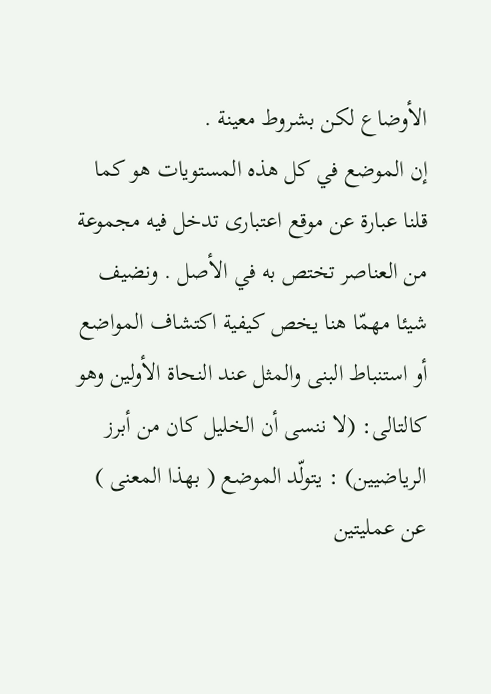الأوضاع لكن بشروط معينة .
إن الموضع في كل هذه المستويات هو كما قلنا عبارة عن موقع اعتبارى تدخل فيه مجموعة من العناصر تختص به في الأصل . ونضيف شيئا مهمّا هنا يخص كيفية اكتشاف المواضع أو استنباط البنى والمثل عند النحاة الأولين وهو كالتالى: (لا ننسى أن الخليل كان من أبرز الرياضيين) : يتولّد الموضع ( بهذا المعنى ) عن عمليتين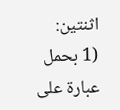اثنتين:
(1 بحمل عبارة على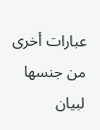عبارات أخرى من جنسها لبيان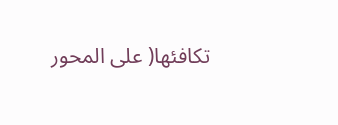تكافئها( على المحور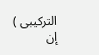التركيبى ) إن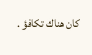كان هناك تكافؤ .